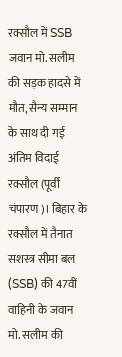रक्सौल में SSB जवान मो. सलीम की सड़क हादसे में मौत, सैन्य सम्मान के साथ दी गई अंतिम विदाई
रक्सौल (पूर्वी चंपारण)। बिहार के रक्सौल में तैनात सशस्त्र सीमा बल (SSB) की 47वीं वाहिनी के जवान मो. सलीम की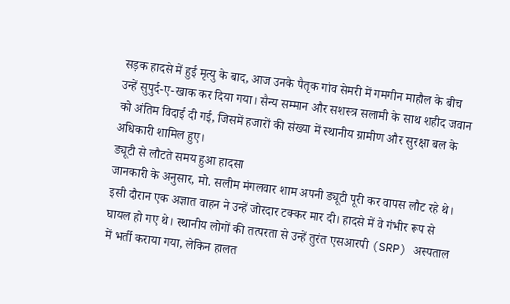सड़क हादसे में हुई मृत्यु के बाद, आज उनके पैतृक गांव सेमरी में गमगीन माहौल के बीच उन्हें सुपुर्द-ए-खाक कर दिया गया। सैन्य सम्मान और सशस्त्र सलामी के साथ शहीद जवान को अंतिम विदाई दी गई, जिसमें हजारों की संख्या में स्थानीय ग्रामीण और सुरक्षा बल के अधिकारी शामिल हुए।
ड्यूटी से लौटते समय हुआ हादसा
जानकारी के अनुसार, मो. सलीम मंगलवार शाम अपनी ड्यूटी पूरी कर वापस लौट रहे थे। इसी दौरान एक अज्ञात वाहन ने उन्हें जोरदार टक्कर मार दी। हादसे में वे गंभीर रूप से घायल हो गए थे। स्थानीय लोगों की तत्परता से उन्हें तुरंत एसआरपी (SRP) अस्पताल में भर्ती कराया गया, लेकिन हालत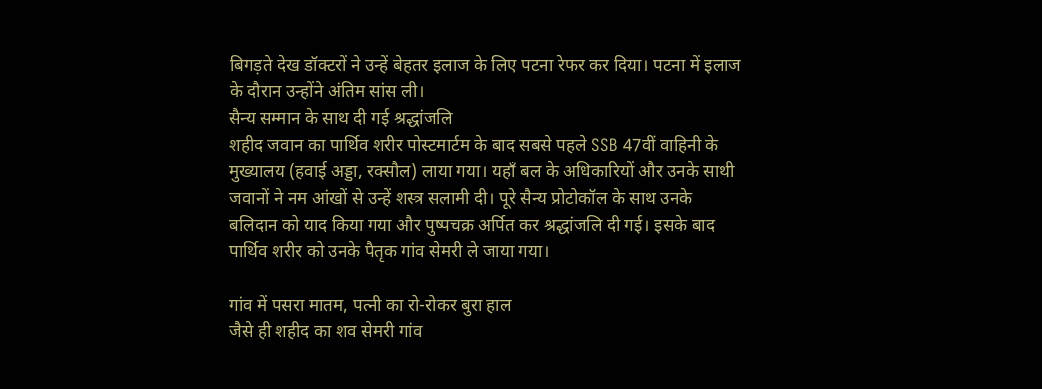बिगड़ते देख डॉक्टरों ने उन्हें बेहतर इलाज के लिए पटना रेफर कर दिया। पटना में इलाज के दौरान उन्होंने अंतिम सांस ली।
सैन्य सम्मान के साथ दी गई श्रद्धांजलि
शहीद जवान का पार्थिव शरीर पोस्टमार्टम के बाद सबसे पहले SSB 47वीं वाहिनी के मुख्यालय (हवाई अड्डा, रक्सौल) लाया गया। यहाँ बल के अधिकारियों और उनके साथी जवानों ने नम आंखों से उन्हें शस्त्र सलामी दी। पूरे सैन्य प्रोटोकॉल के साथ उनके बलिदान को याद किया गया और पुष्पचक्र अर्पित कर श्रद्धांजलि दी गई। इसके बाद पार्थिव शरीर को उनके पैतृक गांव सेमरी ले जाया गया।

गांव में पसरा मातम, पत्नी का रो-रोकर बुरा हाल
जैसे ही शहीद का शव सेमरी गांव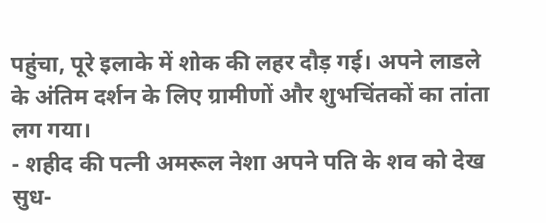पहुंचा, पूरे इलाके में शोक की लहर दौड़ गई। अपने लाडले के अंतिम दर्शन के लिए ग्रामीणों और शुभचिंतकों का तांता लग गया।
- शहीद की पत्नी अमरूल नेशा अपने पति के शव को देख सुध-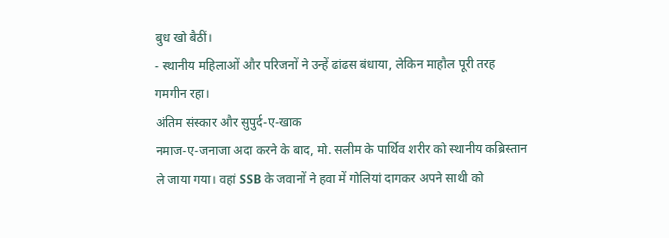बुध खो बैठीं।
- स्थानीय महिलाओं और परिजनों ने उन्हें ढांढस बंधाया, लेकिन माहौल पूरी तरह गमगीन रहा।
अंतिम संस्कार और सुपुर्द-ए-खाक
नमाज-ए-जनाजा अदा करने के बाद, मो. सलीम के पार्थिव शरीर को स्थानीय कब्रिस्तान ले जाया गया। वहां SSB के जवानों ने हवा में गोलियां दागकर अपने साथी को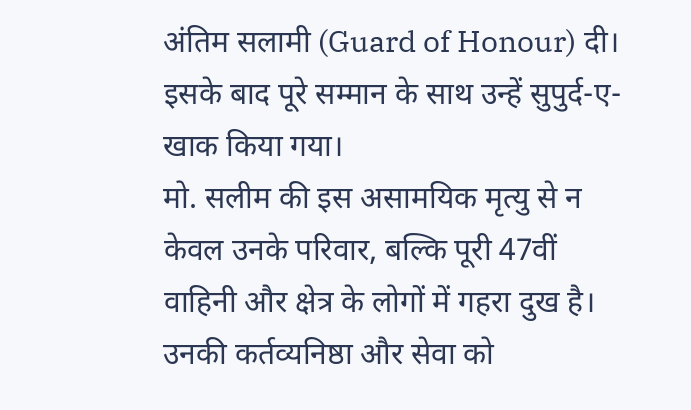अंतिम सलामी (Guard of Honour) दी। इसके बाद पूरे सम्मान के साथ उन्हें सुपुर्द-ए-खाक किया गया।
मो. सलीम की इस असामयिक मृत्यु से न केवल उनके परिवार, बल्कि पूरी 47वीं वाहिनी और क्षेत्र के लोगों में गहरा दुख है। उनकी कर्तव्यनिष्ठा और सेवा को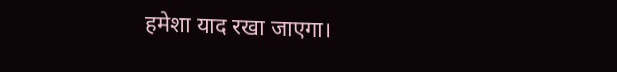हमेशा याद रखा जाएगा।